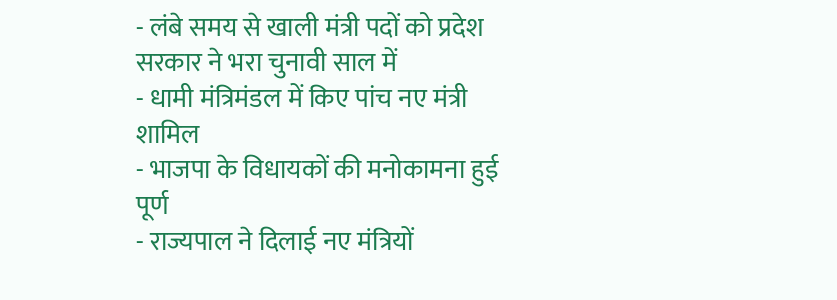- लंबे समय से खाली मंत्री पदों को प्रदेश सरकार ने भरा चुनावी साल में
- धामी मंत्रिमंडल में किए पांच नए मंत्री शामिल
- भाजपा के विधायकों की मनोकामना हुई पूर्ण
- राज्यपाल ने दिलाई नए मंत्रियों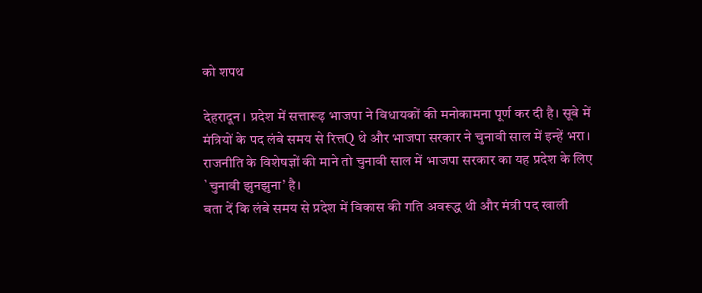को शपथ

देहरादून। प्रदेश में सत्तारूढ़ भाजपा ने विधायकों की मनोकामना पूर्ण कर दी है। सूबे में मंत्रियों के पद लंबे समय से रित्तQ थे और भाजपा सरकार ने चुनावी साल में इन्हें भरा। राजनीति के विशेषज्ञों की माने तो चुनावी साल में भाजपा सरकार का यह प्रदेश के लिए `चुनावी झुनझुना’ है।
बता दें कि लंबे समय से प्रदेश में विकास की गति अवरूद्ध थी और मंत्री पद खाली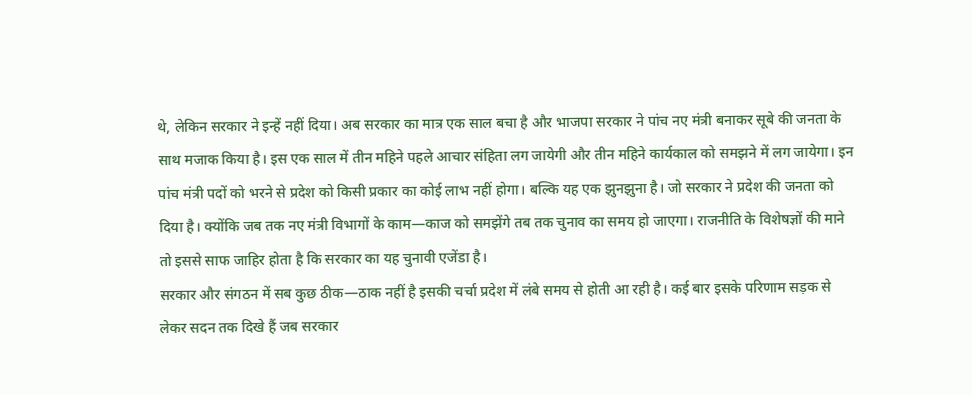थे, लेकिन सरकार ने इन्हें नहीं दिया। अब सरकार का मात्र एक साल बचा है और भाजपा सरकार ने पांच नए मंत्री बनाकर सूबे की जनता के साथ मजाक किया है। इस एक साल में तीन महिने पहले आचार संहिता लग जायेगी और तीन महिने कार्यकाल को समझने में लग जायेगा। इन पांच मंत्री पदों को भरने से प्रदेश को किसी प्रकार का कोई लाभ नहीं होगा। बल्कि यह एक झुनझुना है। जो सरकार ने प्रदेश की जनता को दिया है। क्योंकि जब तक नए मंत्री विभागों के काम—काज को समझेंगे तब तक चुनाव का समय हो जाएगा। राजनीति के विशेषज्ञों की माने तो इससे साफ जाहिर होता है कि सरकार का यह चुनावी एजेंडा है।
सरकार और संगठन में सब कुछ ठीक—ठाक नहीं है इसकी चर्चा प्रदेश में लंबे समय से होती आ रही है। कई बार इसके परिणाम सड़क से लेकर सदन तक दिखे हैं जब सरकार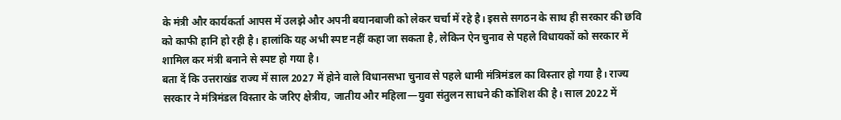के मंत्री और कार्यकर्ता आपस में उलझे और अपनी बयानबाजी को लेकर चर्चा में रहे है। इससे सगठन के साथ ही सरकार की छवि को काफी हानि हो रही है। हालांकि यह अभी स्पष्ट नहीं कहा जा सकता है, लेकिन ऐन चुनाव से पहले विधायकों को सरकार में शामिल कर मंत्री बनाने से स्पष्ट हो गया है।
बता दें कि उत्तराखंड राज्य में साल 2027 में होने वाले विधानसभा चुनाव से पहले धामी मंत्रिमंडल का विस्तार हो गया है। राज्य सरकार ने मंत्रिमंडल विस्तार के जरिए क्षेत्रीय, जातीय और महिला—युवा संतुलन साधने की कोशिश की है। साल 2022 में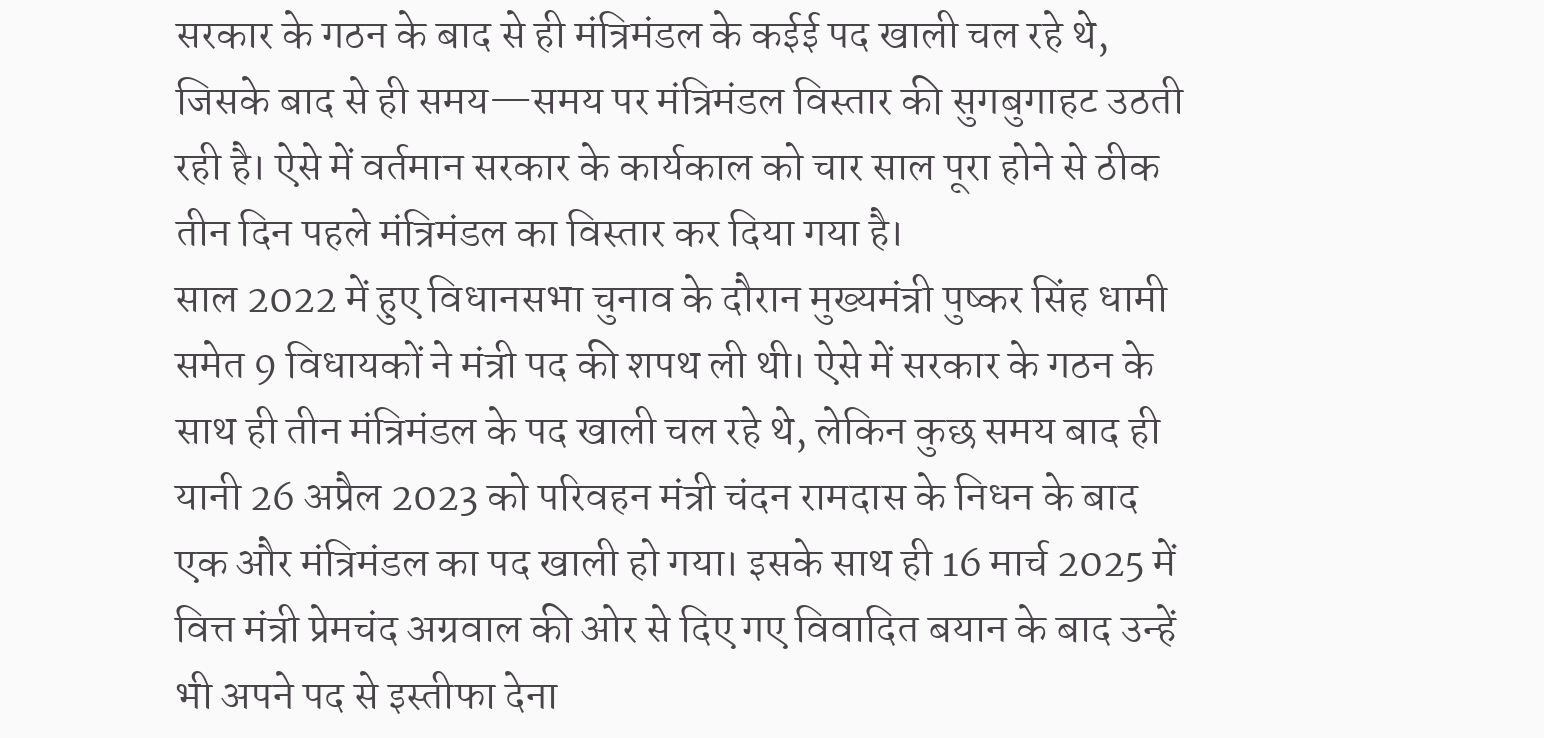सरकार के गठन के बाद से ही मंत्रिमंडल के कईई पद खाली चल रहे थे, जिसके बाद से ही समय—समय पर मंत्रिमंडल विस्तार की सुगबुगाहट उठती रही है। ऐसे में वर्तमान सरकार के कार्यकाल को चार साल पूरा होने से ठीक तीन दिन पहले मंत्रिमंडल का विस्तार कर दिया गया है।
साल 2022 में हुए विधानसभा चुनाव के दौरान मुख्यमंत्री पुष्कर सिंह धामी समेत 9 विधायकों ने मंत्री पद की शपथ ली थी। ऐसे में सरकार के गठन के साथ ही तीन मंत्रिमंडल के पद खाली चल रहे थे, लेकिन कुछ समय बाद ही यानी 26 अप्रैल 2023 को परिवहन मंत्री चंदन रामदास के निधन के बाद एक और मंत्रिमंडल का पद खाली हो गया। इसके साथ ही 16 मार्च 2025 में वित्त मंत्री प्रेमचंद अग्रवाल की ओर से दिए गए विवादित बयान के बाद उन्हें भी अपने पद से इस्तीफा देना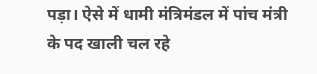पड़ा। ऐसे में धामी मंत्रिमंडल में पांच मंत्री के पद खाली चल रहे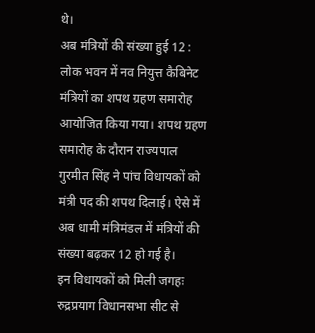थे।
अब मंत्रियों की संख्या हुई 12 : लोक भवन में नव नियुत्त कैबिनेट मंत्रियों का शपथ ग्रहण समारोह आयोजित किया गया। शपथ ग्रहण समारोह के दौरान राज्यपाल गुरमीत सिंह ने पांच विधायकों को मंत्री पद की शपथ दिलाई। ऐसे में अब धामी मंत्रिमंडल में मंत्रियों की संख्या बढ़कर 12 हो गई है।
इन विधायकों को मिली जगहः
रुद्रप्रयाग विधानसभा सीट से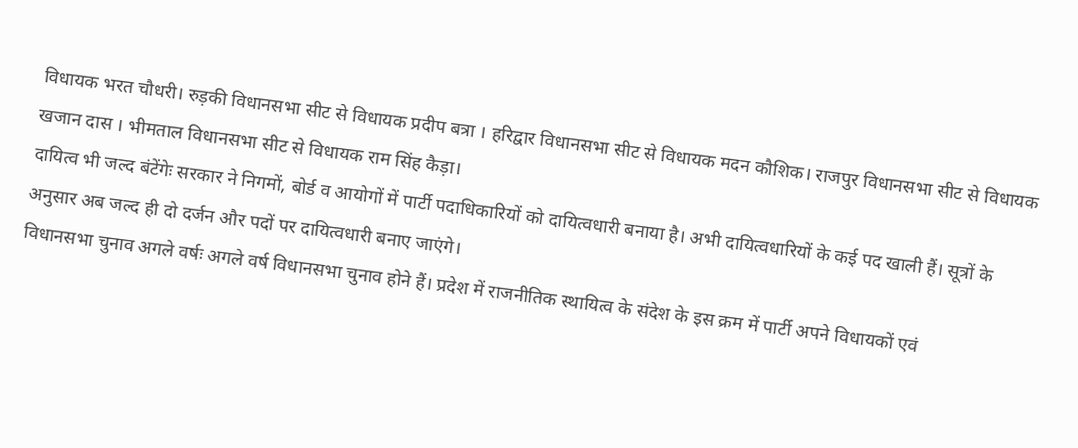विधायक भरत चौधरी। रुड़की विधानसभा सीट से विधायक प्रदीप बत्रा । हरिद्वार विधानसभा सीट से विधायक मदन कौशिक। राजपुर विधानसभा सीट से विधायक खजान दास । भीमताल विधानसभा सीट से विधायक राम सिंह कैड़ा।
दायित्व भी जल्द बंटेंगेः सरकार ने निगमों, बोर्ड व आयोगों में पार्टी पदाधिकारियों को दायित्वधारी बनाया है। अभी दायित्वधारियों के कई पद खाली हैं। सूत्रों के अनुसार अब जल्द ही दो दर्जन और पदों पर दायित्वधारी बनाए जाएंगे।
विधानसभा चुनाव अगले वर्षः अगले वर्ष विधानसभा चुनाव होने हैं। प्रदेश में राजनीतिक स्थायित्व के संदेश के इस क्रम में पार्टी अपने विधायकों एवं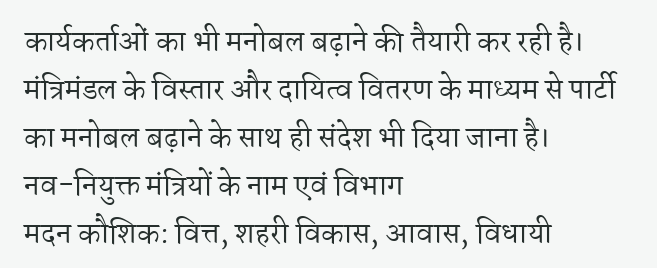कार्यकर्ताओं का भी मनोबल बढ़ाने की तैयारी कर रही है। मंत्रिमंडल के विस्तार और दायित्व वितरण के माध्यम से पार्टी का मनोबल बढ़ाने के साथ ही संदेश भी दिया जाना है।
नव-नियुक्त मंत्रियों के नाम एवं विभाग
मदन कौशिक: वित्त, शहरी विकास, आवास, विधायी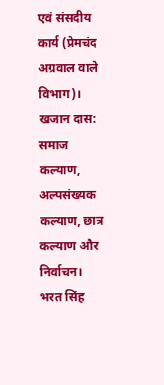एवं संसदीय कार्य (प्रेमचंद अग्रवाल वाले विभाग)।
खजान दास: समाज कल्याण, अल्पसंख्यक कल्याण, छात्र कल्याण और निर्वाचन।
भरत सिंह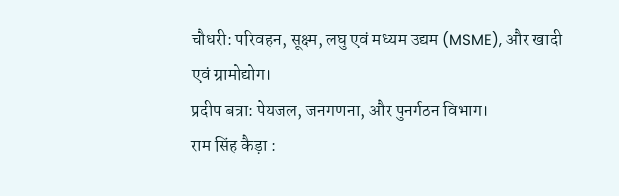चौधरी: परिवहन, सूक्ष्म, लघु एवं मध्यम उद्यम (MSME), और खादी एवं ग्रामोद्योग।
प्रदीप बत्रा: पेयजल, जनगणना, और पुनर्गठन विभाग।
राम सिंह कैड़ा :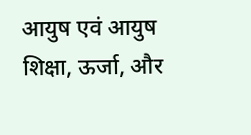आयुष एवं आयुष शिक्षा, ऊर्जा, और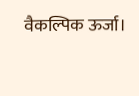वैकल्पिक ऊर्जा।